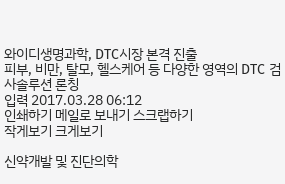와이디생명과학, DTC시장 본격 진출
피부, 비만, 탈모, 헬스케어 등 다양한 영역의 DTC 검사솔루션 론칭
입력 2017.03.28 06:12
인쇄하기 메일로 보내기 스크랩하기
작게보기 크게보기

신약개발 및 진단의학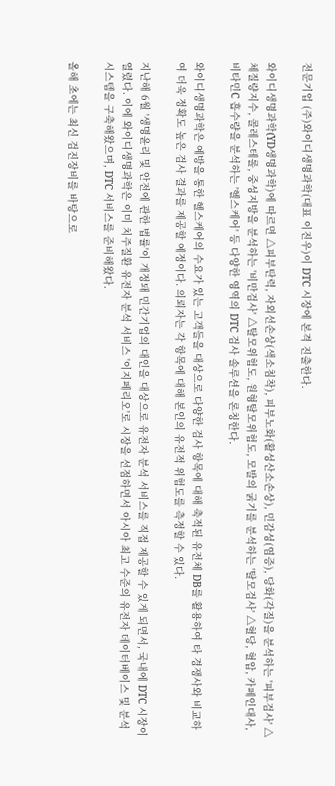전문기업 (주)와이디생명과학(대표 이진우)이 DTC 시장에 본격 진출한다.

와이디생명과학(YD생명과학)에 따르면 △피부탄력, 자외선손상(색소침착), 피부노화(활성산소손상), 민감성(염증), 당화(각질)을 분석하는 '피부검사' △체질량지수, 콜레스테롤, 중성지방을 분석하는 '비만검사' △탈모위험도, 원형탈모위험도, 모발의 굵기를 분석하는 '탈모검사' △혈당, 혈압, 카페인대사, 비타민C 흡수량을 분석하는 '헬스케어' 등 다양한 영역의 DTC 검사 솔루션을 론칭한다.

와이디생명과학은 예방을 통한 헬스케어의 수요가 있는 고객들을 대상으로 다양한 검사 항목에 대해 축적된 유전체 DB를 활용하여 타 경쟁사와 비교하여 더욱 정확도 높은 검사 결과를 제공할 예정이다. 의뢰자는 각 항목에 대해 본인의 유전적 위험도를 측정할 수 있다.

지난해 6월 '생명윤리 및 안전에 관한 법률'이 개정돼 민간기업의 대인을 대상으로 유전자 분석 서비스를 직접 제공할 수 있게 되면서, 국내에 DTC 시장이 열렸다. 이에 와이디생명과학은 이미 치주질환 유전자 분석 서비스 '이지페리오'로 시장을 선점하면서 아시아 최고 수준의 유전자 데이터베이스 및 분석시스템을 구축해왔으며, DTC 서비스를 준비해왔다.

올해 초에는 최신 검진장비를 바탕으로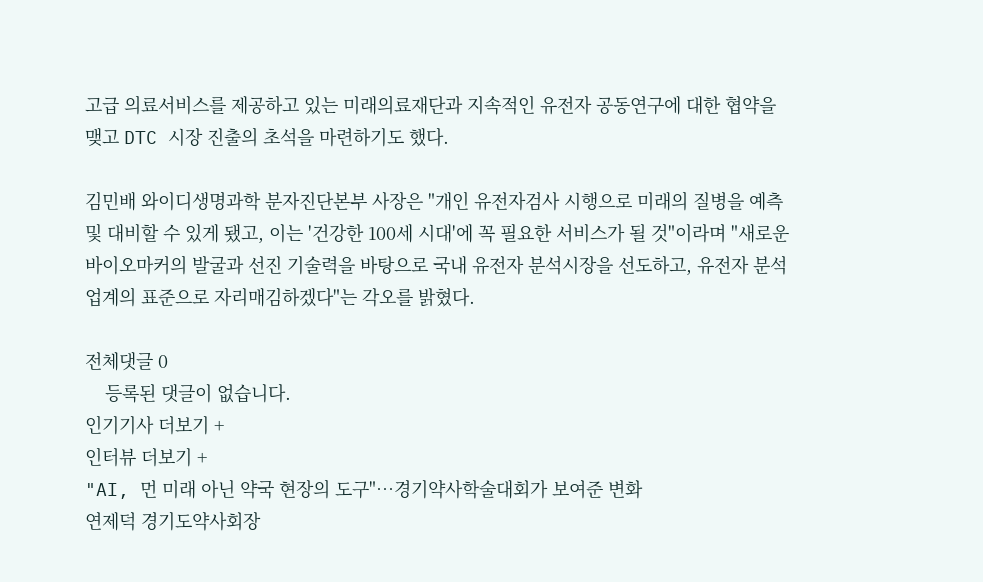고급 의료서비스를 제공하고 있는 미래의료재단과 지속적인 유전자 공동연구에 대한 협약을 맺고 DTC 시장 진출의 초석을 마련하기도 했다.

김민배 와이디생명과학 분자진단본부 사장은 "개인 유전자검사 시행으로 미래의 질병을 예측 및 대비할 수 있게 됐고, 이는 '건강한 100세 시대'에 꼭 필요한 서비스가 될 것"이라며 "새로운 바이오마커의 발굴과 선진 기술력을 바탕으로 국내 유전자 분석시장을 선도하고, 유전자 분석 업계의 표준으로 자리매김하겠다"는 각오를 밝혔다.

전체댓글 0
    등록된 댓글이 없습니다.
인기기사 더보기 +
인터뷰 더보기 +
"AI, 먼 미래 아닌 약국 현장의 도구"…경기약사학술대회가 보여준 변화
연제덕 경기도약사회장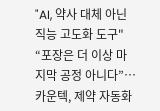"AI, 약사 대체 아닌 직능 고도화 도구"
“포장은 더 이상 마지막 공정 아니다”…카운텍, 제약 자동화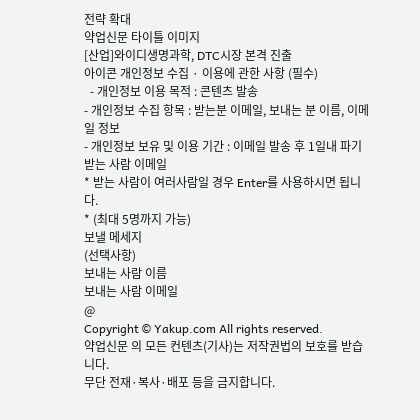전략 확대
약업신문 타이틀 이미지
[산업]와이디생명과학, DTC시장 본격 진출
아이콘 개인정보 수집 · 이용에 관한 사항 (필수)
  - 개인정보 이용 목적 : 콘텐츠 발송
- 개인정보 수집 항목 : 받는분 이메일, 보내는 분 이름, 이메일 정보
- 개인정보 보유 및 이용 기간 : 이메일 발송 후 1일내 파기
받는 사람 이메일
* 받는 사람이 여러사람일 경우 Enter를 사용하시면 됩니다.
* (최대 5명까지 가능)
보낼 메세지
(선택사항)
보내는 사람 이름
보내는 사람 이메일
@
Copyright © Yakup.com All rights reserved.
약업신문 의 모든 컨텐츠(기사)는 저작권법의 보호를 받습니다.
무단 전재·복사·배포 등을 금지합니다.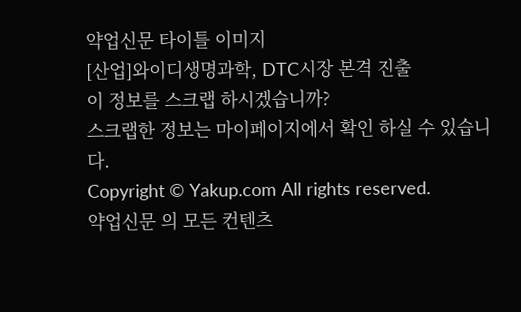약업신문 타이틀 이미지
[산업]와이디생명과학, DTC시장 본격 진출
이 정보를 스크랩 하시겠습니까?
스크랩한 정보는 마이페이지에서 확인 하실 수 있습니다.
Copyright © Yakup.com All rights reserved.
약업신문 의 모든 컨텐츠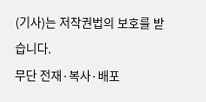(기사)는 저작권법의 보호를 받습니다.
무단 전재·복사·배포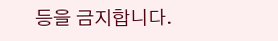등을 금지합니다.